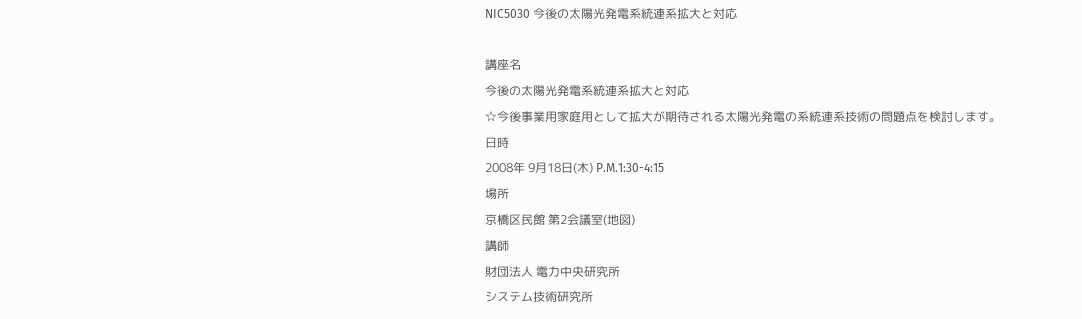NIC5030 今後の太陽光発電系統連系拡大と対応

講座名
今後の太陽光発電系統連系拡大と対応
☆今後事業用家庭用として拡大が期待される太陽光発電の系統連系技術の問題点を検討します。
日時
2008年 9月18日(木) P.M.1:30-4:15
場所
京橋区民館 第2会議室(地図)
講師
財団法人 電力中央研究所
システム技術研究所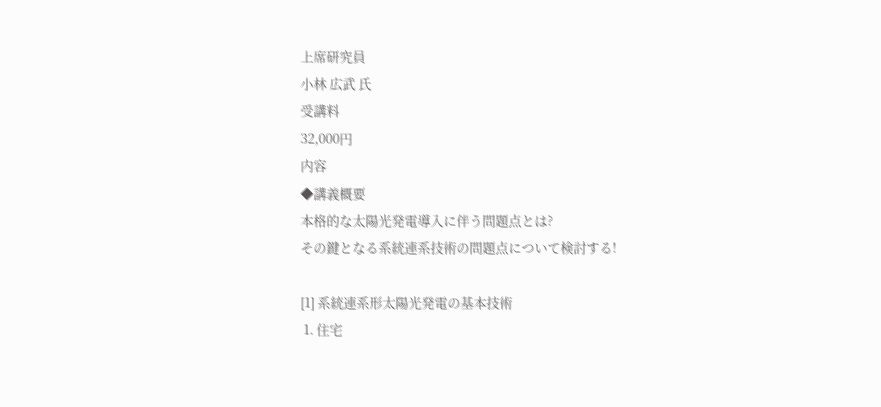上席研究員
小林 広武 氏
受講料
32,000円
内容
◆講義概要
本格的な太陽光発電導入に伴う問題点とは?
その鍵となる系統連系技術の問題点について検討する!

[1] 系統連系形太陽光発電の基本技術
 1. 住宅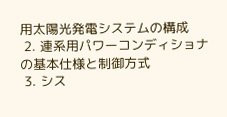用太陽光発電システムの構成
 2. 連系用パワーコンディショナの基本仕様と制御方式
 3. シス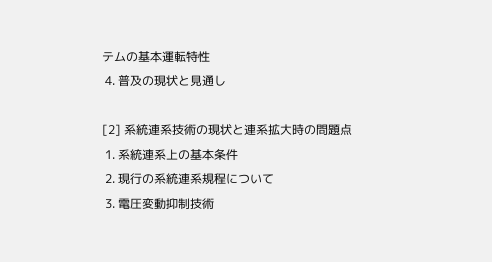テムの基本運転特性
 4. 普及の現状と見通し

[2] 系統連系技術の現状と連系拡大時の問題点
 1. 系統連系上の基本条件
 2. 現行の系統連系規程について
 3. 電圧変動抑制技術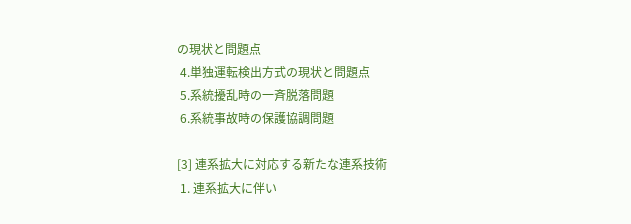の現状と問題点
 4.単独運転検出方式の現状と問題点
 5.系統擾乱時の一斉脱落問題
 6.系統事故時の保護協調問題

[3] 連系拡大に対応する新たな連系技術
 1. 連系拡大に伴い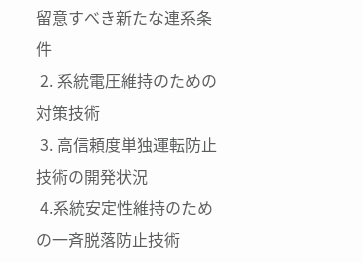留意すべき新たな連系条件
 2. 系統電圧維持のための対策技術
 3. 高信頼度単独運転防止技術の開発状況
 4.系統安定性維持のための一斉脱落防止技術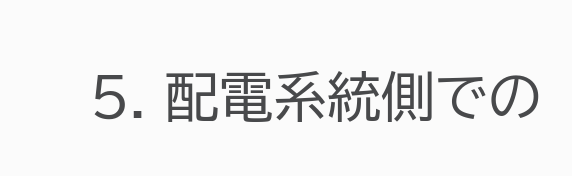5. 配電系統側での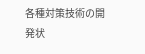各種対策技術の開発状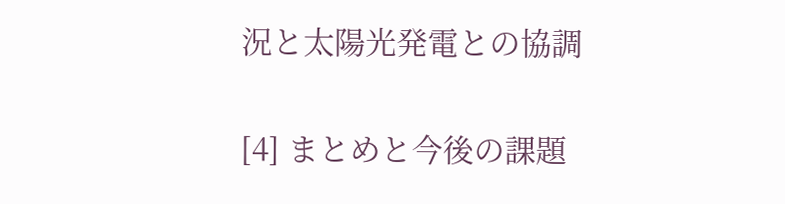況と太陽光発電との協調

[4] まとめと今後の課題